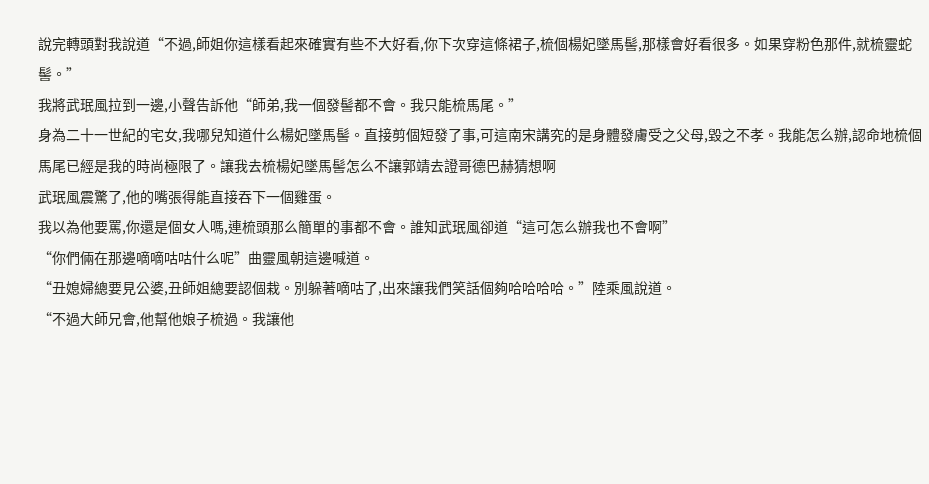說完轉頭對我說道“不過,師姐你這樣看起來確實有些不大好看,你下次穿這條裙子,梳個楊妃墜馬髻,那樣會好看很多。如果穿粉色那件,就梳靈蛇髻。”
我將武珉風拉到一邊,小聲告訴他“師弟,我一個發髻都不會。我只能梳馬尾。”
身為二十一世紀的宅女,我哪兒知道什么楊妃墜馬髻。直接剪個短發了事,可這南宋講究的是身體發膚受之父母,毀之不孝。我能怎么辦,認命地梳個馬尾已經是我的時尚極限了。讓我去梳楊妃墜馬髻怎么不讓郭靖去證哥德巴赫猜想啊
武珉風震驚了,他的嘴張得能直接吞下一個雞蛋。
我以為他要罵,你還是個女人嗎,連梳頭那么簡單的事都不會。誰知武珉風卻道“這可怎么辦我也不會啊”
“你們倆在那邊嘀嘀咕咕什么呢”曲靈風朝這邊喊道。
“丑媳婦總要見公婆,丑師姐總要認個栽。別躲著嘀咕了,出來讓我們笑話個夠哈哈哈哈。”陸乘風說道。
“不過大師兄會,他幫他娘子梳過。我讓他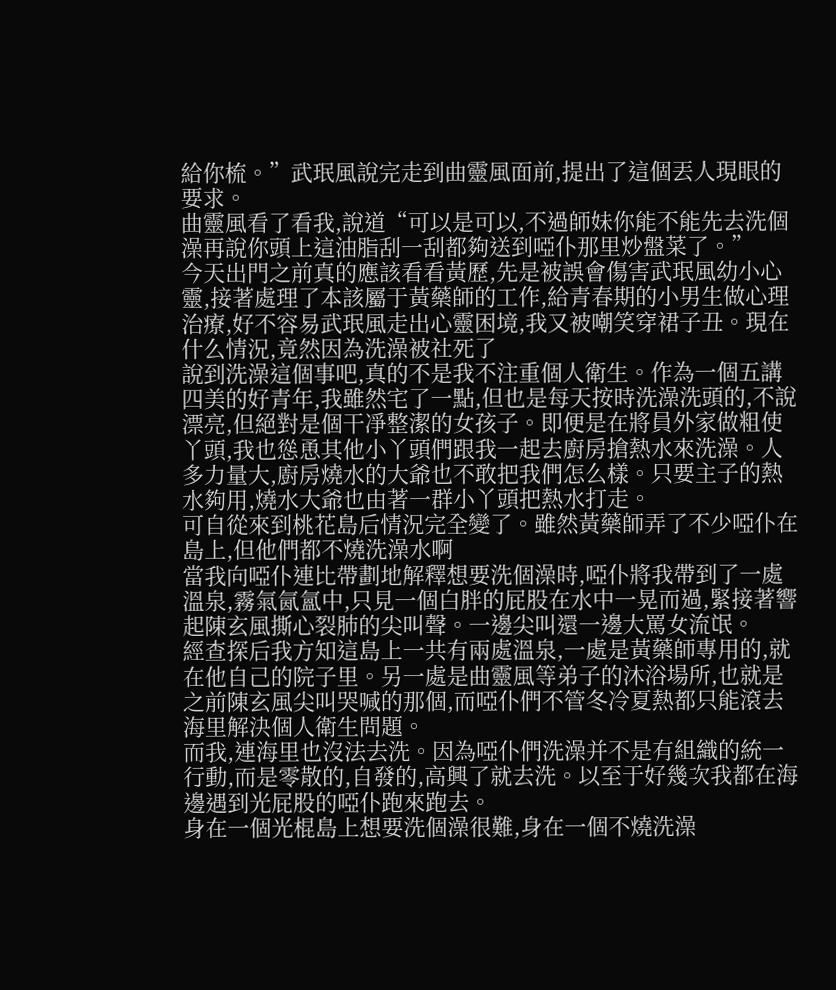給你梳。”武珉風說完走到曲靈風面前,提出了這個丟人現眼的要求。
曲靈風看了看我,說道“可以是可以,不過師妹你能不能先去洗個澡再說你頭上這油脂刮一刮都夠送到啞仆那里炒盤菜了。”
今天出門之前真的應該看看黃歷,先是被誤會傷害武珉風幼小心靈,接著處理了本該屬于黃藥師的工作,給青春期的小男生做心理治療,好不容易武珉風走出心靈困境,我又被嘲笑穿裙子丑。現在什么情況,竟然因為洗澡被社死了
說到洗澡這個事吧,真的不是我不注重個人衛生。作為一個五講四美的好青年,我雖然宅了一點,但也是每天按時洗澡洗頭的,不說漂亮,但絕對是個干凈整潔的女孩子。即便是在將員外家做粗使丫頭,我也慫恿其他小丫頭們跟我一起去廚房搶熱水來洗澡。人多力量大,廚房燒水的大爺也不敢把我們怎么樣。只要主子的熱水夠用,燒水大爺也由著一群小丫頭把熱水打走。
可自從來到桃花島后情況完全變了。雖然黃藥師弄了不少啞仆在島上,但他們都不燒洗澡水啊
當我向啞仆連比帶劃地解釋想要洗個澡時,啞仆將我帶到了一處溫泉,霧氣氤氳中,只見一個白胖的屁股在水中一晃而過,緊接著響起陳玄風撕心裂肺的尖叫聲。一邊尖叫還一邊大罵女流氓。
經查探后我方知這島上一共有兩處溫泉,一處是黃藥師專用的,就在他自己的院子里。另一處是曲靈風等弟子的沐浴場所,也就是之前陳玄風尖叫哭喊的那個,而啞仆們不管冬冷夏熱都只能滾去海里解決個人衛生問題。
而我,連海里也沒法去洗。因為啞仆們洗澡并不是有組織的統一行動,而是零散的,自發的,高興了就去洗。以至于好幾次我都在海邊遇到光屁股的啞仆跑來跑去。
身在一個光棍島上想要洗個澡很難,身在一個不燒洗澡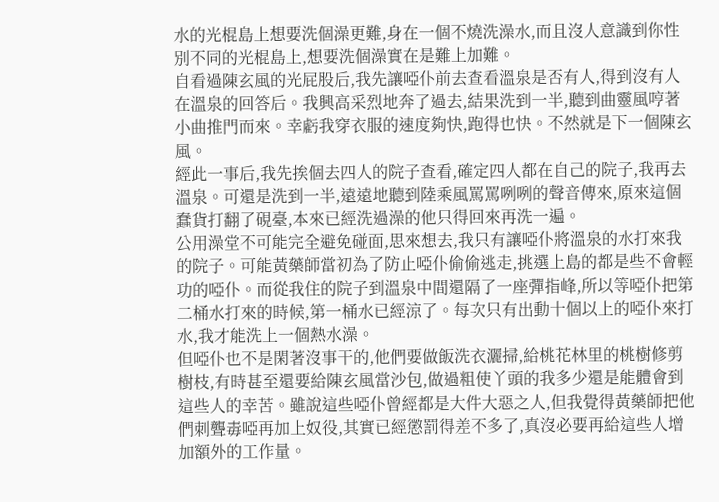水的光棍島上想要洗個澡更難,身在一個不燒洗澡水,而且沒人意識到你性別不同的光棍島上,想要洗個澡實在是難上加難。
自看過陳玄風的光屁股后,我先讓啞仆前去查看溫泉是否有人,得到沒有人在溫泉的回答后。我興高采烈地奔了過去,結果洗到一半,聽到曲靈風哼著小曲推門而來。幸虧我穿衣服的速度夠快,跑得也快。不然就是下一個陳玄風。
經此一事后,我先挨個去四人的院子查看,確定四人都在自己的院子,我再去溫泉。可還是洗到一半,遠遠地聽到陸乘風罵罵咧咧的聲音傳來,原來這個蠢貨打翻了硯臺,本來已經洗過澡的他只得回來再洗一遍。
公用澡堂不可能完全避免碰面,思來想去,我只有讓啞仆將溫泉的水打來我的院子。可能黃藥師當初為了防止啞仆偷偷逃走,挑選上島的都是些不會輕功的啞仆。而從我住的院子到溫泉中間還隔了一座彈指峰,所以等啞仆把第二桶水打來的時候,第一桶水已經涼了。每次只有出動十個以上的啞仆來打水,我才能洗上一個熱水澡。
但啞仆也不是閑著沒事干的,他們要做飯洗衣灑掃,給桃花林里的桃樹修剪樹枝,有時甚至還要給陳玄風當沙包,做過粗使丫頭的我多少還是能體會到這些人的幸苦。雖說這些啞仆曾經都是大件大惡之人,但我覺得黃藥師把他們刺聾毒啞再加上奴役,其實已經懲罰得差不多了,真沒必要再給這些人增加額外的工作量。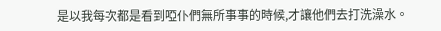是以我每次都是看到啞仆們無所事事的時候,才讓他們去打洗澡水。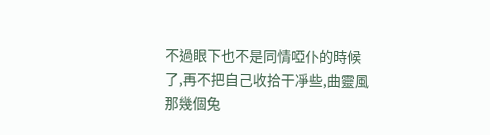不過眼下也不是同情啞仆的時候了,再不把自己收拾干凈些,曲靈風那幾個兔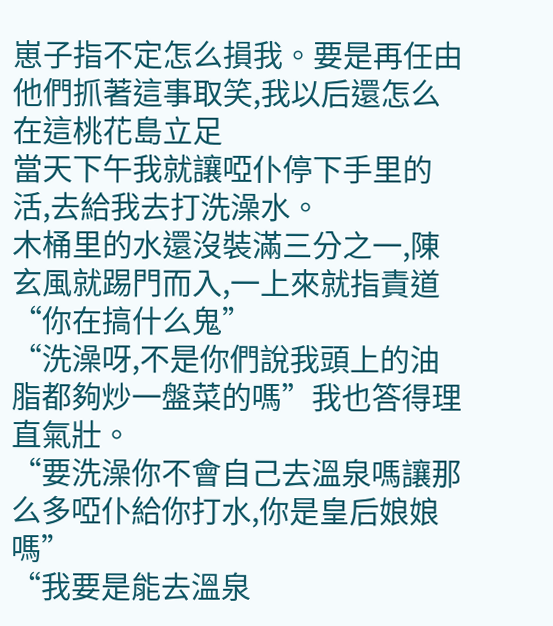崽子指不定怎么損我。要是再任由他們抓著這事取笑,我以后還怎么在這桃花島立足
當天下午我就讓啞仆停下手里的活,去給我去打洗澡水。
木桶里的水還沒裝滿三分之一,陳玄風就踢門而入,一上來就指責道“你在搞什么鬼”
“洗澡呀,不是你們說我頭上的油脂都夠炒一盤菜的嗎”我也答得理直氣壯。
“要洗澡你不會自己去溫泉嗎讓那么多啞仆給你打水,你是皇后娘娘嗎”
“我要是能去溫泉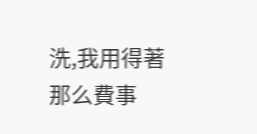洗,我用得著那么費事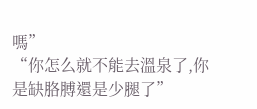嗎”
“你怎么就不能去溫泉了,你是缺胳膊還是少腿了”